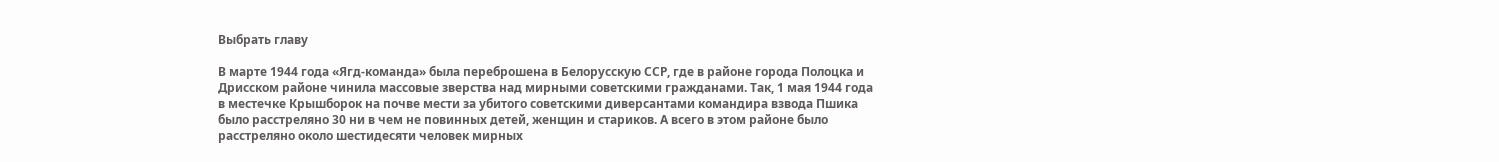Выбрать главу

В марте 1944 года «Ягд-команда» была переброшена в Белорусскую ССР, где в районе города Полоцка и Дрисском районе чинила массовые зверства над мирными советскими гражданами. Так, 1 мая 1944 года в местечке Крышборок на почве мести за убитого советскими диверсантами командира взвода Пшика было расстреляно 30 ни в чем не повинных детей, женщин и стариков. А всего в этом районе было расстреляно около шестидесяти человек мирных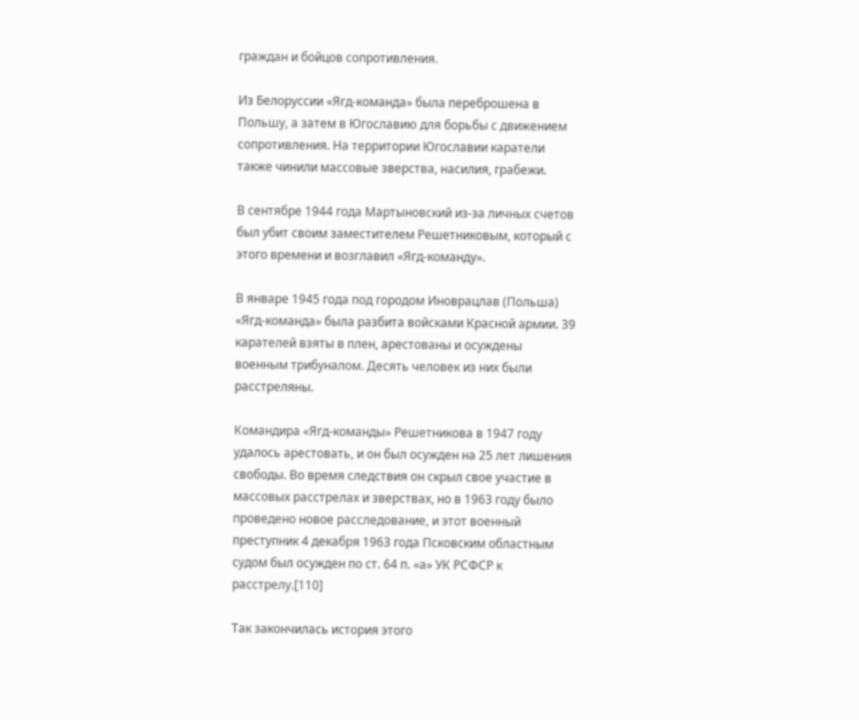граждан и бойцов сопротивления.

Из Белоруссии «Ягд-команда» была переброшена в Польшу, а затем в Югославию для борьбы с движением сопротивления. На территории Югославии каратели также чинили массовые зверства, насилия, грабежи.

В сентябре 1944 года Мартыновский из-за личных счетов был убит своим заместителем Решетниковым, который с этого времени и возглавил «Ягд-команду».

В январе 1945 года под городом Иноврацлав (Польша) «Ягд-команда» была разбита войсками Красной армии. 39 карателей взяты в плен, арестованы и осуждены военным трибуналом. Десять человек из них были расстреляны.

Командира «Ягд-команды» Решетникова в 1947 году удалось арестовать, и он был осужден на 25 лет лишения свободы. Во время следствия он скрыл свое участие в массовых расстрелах и зверствах, но в 1963 году было проведено новое расследование, и этот военный преступник 4 декабря 1963 года Псковским областным судом был осужден по ст. 64 п. «а» УК РСФСР к расстрелу.[110]

Так закончилась история этого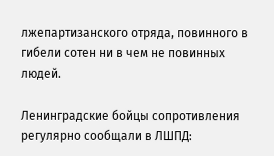лжепартизанского отряда, повинного в гибели сотен ни в чем не повинных людей.

Ленинградские бойцы сопротивления регулярно сообщали в ЛШПД: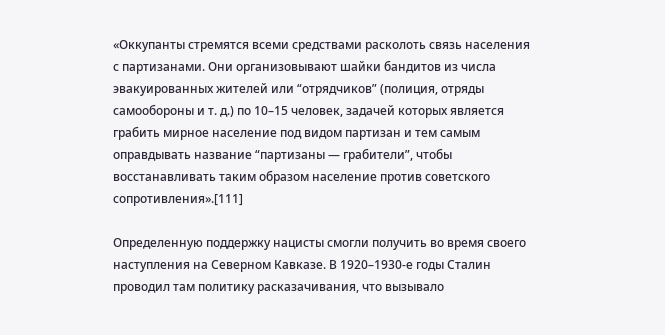«Оккупанты стремятся всеми средствами расколоть связь населения с партизанами. Они организовывают шайки бандитов из числа эвакуированных жителей или “отрядчиков” (полиция, отряды самообороны и т. д.) по 10–15 человек, задачей которых является грабить мирное население под видом партизан и тем самым оправдывать название “партизаны — грабители”, чтобы восстанавливать таким образом население против советского сопротивления».[111]

Определенную поддержку нацисты смогли получить во время своего наступления на Северном Кавказе. В 1920–1930-е годы Сталин проводил там политику расказачивания, что вызывало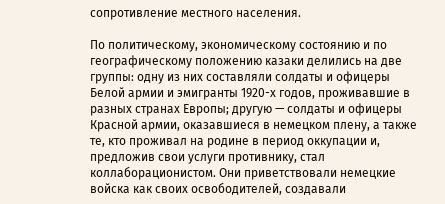сопротивление местного населения.

По политическому, экономическому состоянию и по географическому положению казаки делились на две группы: одну из них составляли солдаты и офицеры Белой армии и эмигранты 1920-х годов, проживавшие в разных странах Европы; другую — солдаты и офицеры Красной армии, оказавшиеся в немецком плену, а также те, кто проживал на родине в период оккупации и, предложив свои услуги противнику, стал коллаборационистом. Они приветствовали немецкие войска как своих освободителей, создавали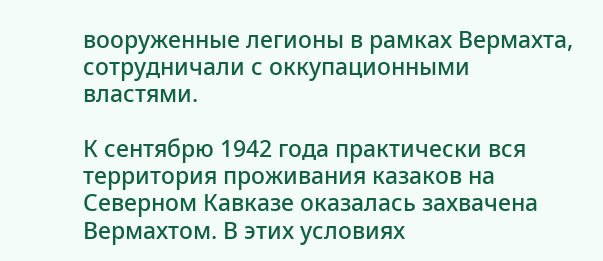вооруженные легионы в рамках Вермахта, сотрудничали с оккупационными властями.

К сентябрю 1942 года практически вся территория проживания казаков на Северном Кавказе оказалась захвачена Вермахтом. В этих условиях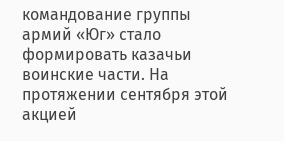командование группы армий «Юг» стало формировать казачьи воинские части. На протяжении сентября этой акцией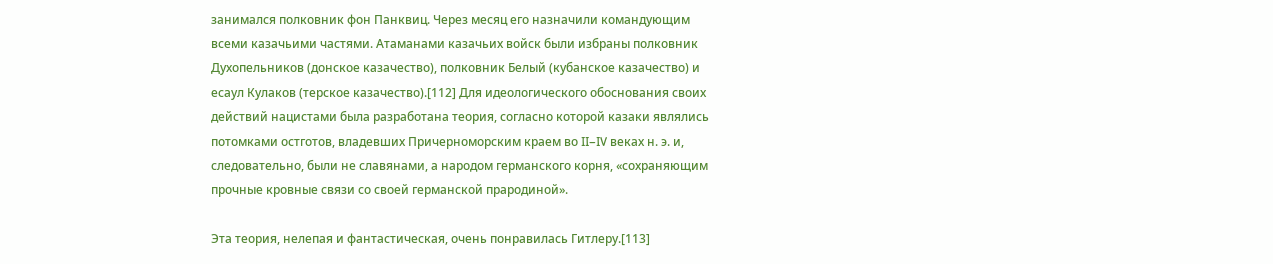занимался полковник фон Панквиц. Через месяц его назначили командующим всеми казачьими частями. Атаманами казачьих войск были избраны полковник Духопельников (донское казачество), полковник Белый (кубанское казачество) и есаул Кулаков (терское казачество).[112] Для идеологического обоснования своих действий нацистами была разработана теория, согласно которой казаки являлись потомками остготов, владевших Причерноморским краем во II–IV веках н. э. и, следовательно, были не славянами, а народом германского корня, «сохраняющим прочные кровные связи со своей германской прародиной».

Эта теория, нелепая и фантастическая, очень понравилась Гитлеру.[113]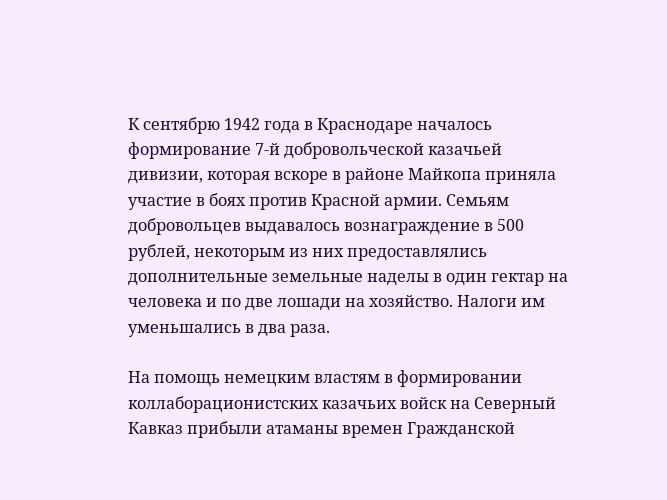К сентябрю 1942 года в Краснодаре началось формирование 7-й добровольческой казачьей дивизии, которая вскоре в районе Майкопа приняла участие в боях против Красной армии. Семьям добровольцев выдавалось вознаграждение в 500 рублей, некоторым из них предоставлялись дополнительные земельные наделы в один гектар на человека и по две лошади на хозяйство. Налоги им уменьшались в два раза.

На помощь немецким властям в формировании коллаборационистских казачьих войск на Северный Кавказ прибыли атаманы времен Гражданской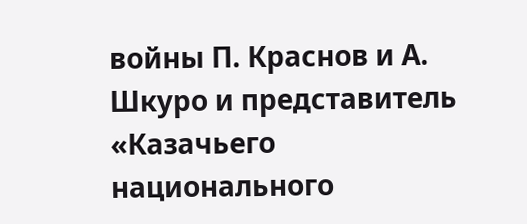войны П. Краснов и А. Шкуро и представитель «Казачьего национального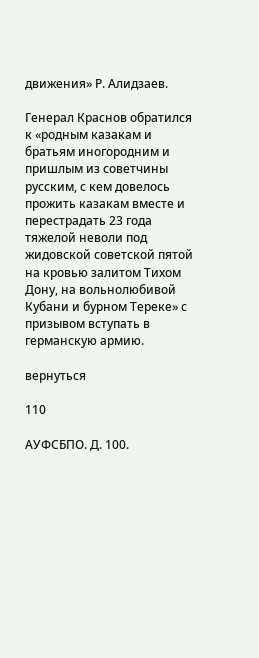движения» Р. Алидзаев.

Генерал Краснов обратился к «родным казакам и братьям иногородним и пришлым из советчины русским, с кем довелось прожить казакам вместе и перестрадать 23 года тяжелой неволи под жидовской советской пятой на кровью залитом Тихом Дону, на вольнолюбивой Кубани и бурном Тереке» с призывом вступать в германскую армию.

вернуться

110

АУФСБПО. Д. 100.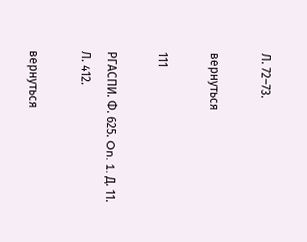Л. 72–73.

вернуться

111

РГАСПИ. Ф. 625. On. 1. Д. 11. Л. 412.

вернуться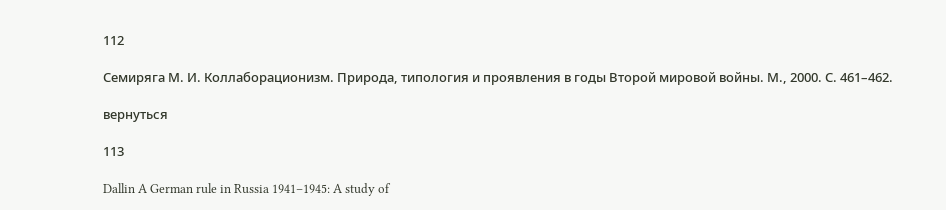112

Семиряга М. И. Коллаборационизм. Природа, типология и проявления в годы Второй мировой войны. М., 2000. С. 461–462.

вернуться

113

Dallin A German rule in Russia 1941–1945: A study of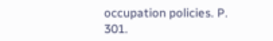occupation policies. P. 301.